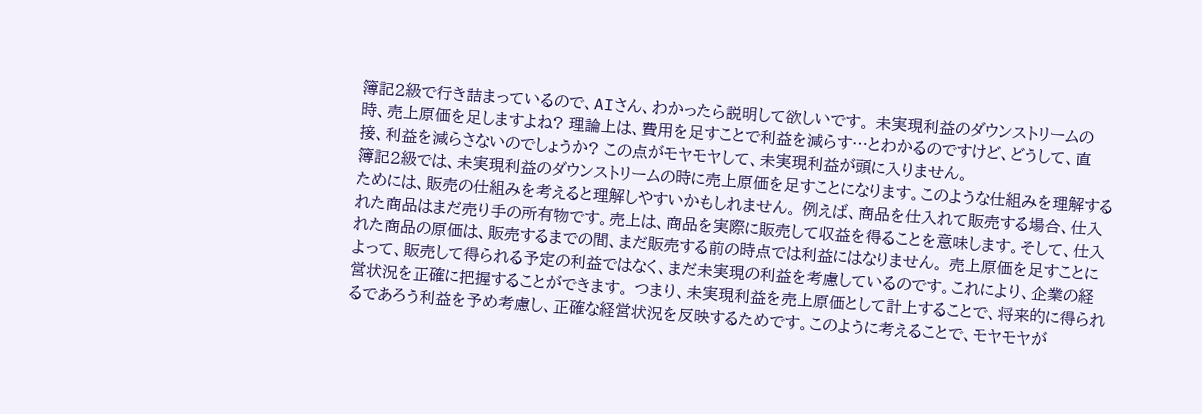簿記2級で行き詰まっているので、AIさん、わかったら説明して欲しいです。 未実現利益のダウンストリームの時、売上原価を足しますよね? 理論上は、費用を足すことで利益を減らす…とわかるのですけど、どうして、直接、利益を減らさないのでしょうか? この点がモヤモヤして、未実現利益が頭に入りません。
簿記2級では、未実現利益のダウンストリームの時に売上原価を足すことになります。このような仕組みを理解するためには、販売の仕組みを考えると理解しやすいかもしれません。 例えば、商品を仕入れて販売する場合、仕入れた商品はまだ売り手の所有物です。売上は、商品を実際に販売して収益を得ることを意味します。そして、仕入れた商品の原価は、販売するまでの間、まだ販売する前の時点では利益にはなりません。 売上原価を足すことによって、販売して得られる予定の利益ではなく、まだ未実現の利益を考慮しているのです。これにより、企業の経営状況を正確に把握することができます。 つまり、未実現利益を売上原価として計上することで、将来的に得られるであろう利益を予め考慮し、正確な経営状況を反映するためです。このように考えることで、モヤモヤが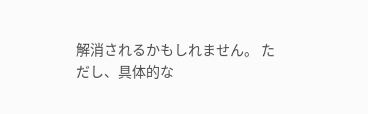解消されるかもしれません。 ただし、具体的な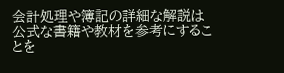会計処理や簿記の詳細な解説は公式な書籍や教材を参考にすることを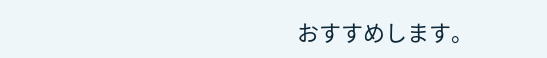おすすめします。